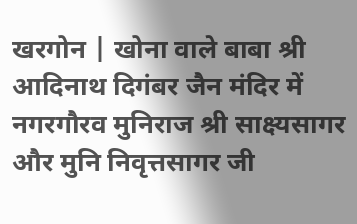खरगोन | खोना वाले बाबा श्री आदिनाथ दिगंबर जैन मंदिर में नगरगौरव मुनिराज श्री साक्ष्यसागर और मुनि निवृत्तसागर जी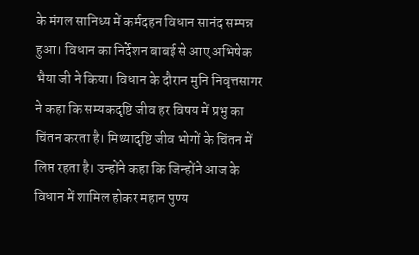के मंगल सानिध्य में कर्मदहन विधान सानंद सम्पन्न हुआ। विधान का निर्देशन बाबई से आए अभिषेक भैया जी ने किया। विधान के दौरान मुनि निवृत्तसागर ने कहा कि सम्यकदृष्टि जीव हर विषय में प्रभु का चिंतन करता है। मिथ्यादृष्टि जीव भोगों के चिंतन में लिप्त रहता है। उन्होंने कहा कि जिन्होंने आज के विधान में शामिल होकर महान पुण्य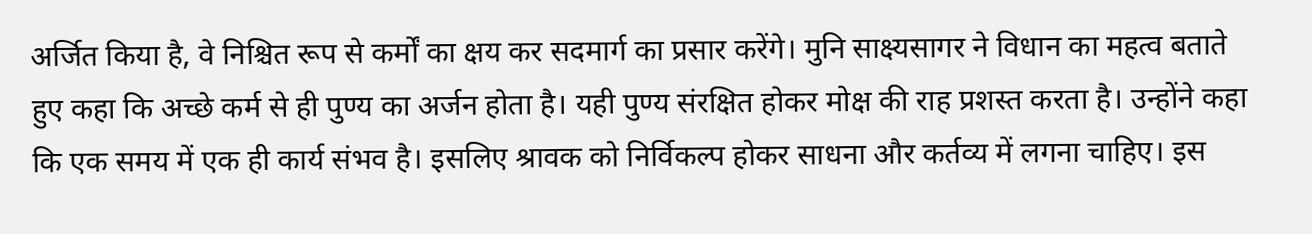अर्जित किया है, वे निश्चित रूप से कर्मों का क्षय कर सदमार्ग का प्रसार करेंगे। मुनि साक्ष्यसागर ने विधान का महत्व बताते हुए कहा कि अच्छे कर्म से ही पुण्य का अर्जन होता है। यही पुण्य संरक्षित होकर मोक्ष की राह प्रशस्त करता है। उन्होंने कहा कि एक समय में एक ही कार्य संभव है। इसलिए श्रावक को निर्विकल्प होकर साधना और कर्तव्य में लगना चाहिए। इस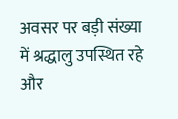अवसर पर बड़ी संख्या में श्रद्धालु उपस्थित रहे और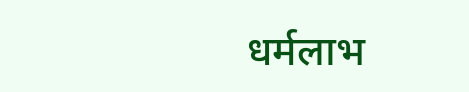धर्मलाभ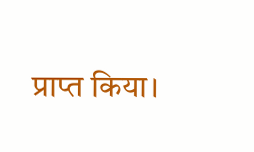प्राप्त किया।